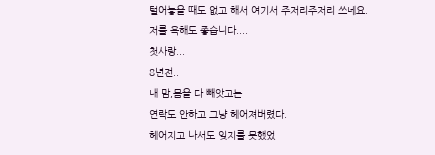털어놓을 때도 없고 해서 여기서 주저리주저리 쓰네요.
저를 욕해도 좋습니다....
첫사랑...
8년전..
내 맘,몸을 다 빼앗고는
연락도 안하고 그냥 헤어져버렸다.
헤어지고 나서도 잊지를 못했었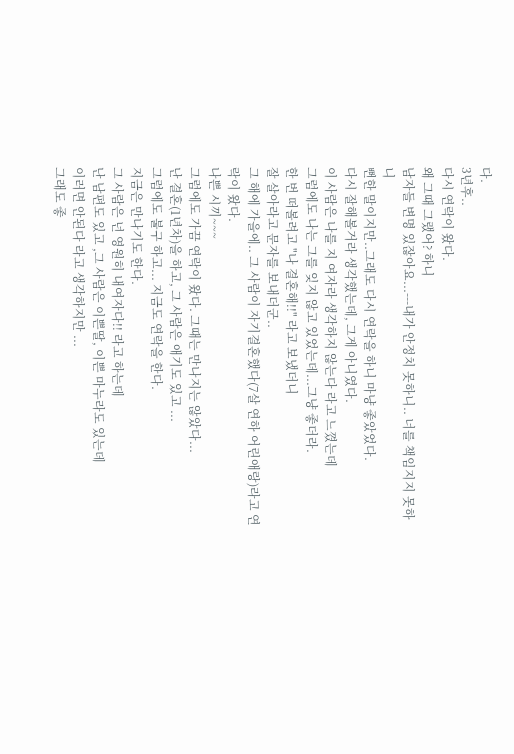다.
3년후..
다시 연락이 왔다.
왜 그때 그랬어? 하니
남자들 변명 있잖아요...---내가 안정치 못하니.. 너를 책임지지 못하니
뻔한 말이지만..그래도 다시 연락을 하니 마냥 좋았었다.
다시 잘해볼거라 생각했는데, 그게 아니였다.
이 사람은 나를 지 여자라 생각하지 않는다 라고 느꼈는데
그럼에도 나는 그를 잊지 않고 있었는데...그냥 좋더라.
한 번 떠볼려고 "나 결혼해!!" 라고 보냈더니
잘 살아라고 문자를 보내더군..
그 해에 가을에.. 그 사람이 자기결혼했다(7살 연하 어린애랑)라고 연락이 왔다.
나쁜 시끼~~~
그럼에도 가끔 연락이 왔다. 그때는 만나지는 않았다...
난 결혼(1년차)을 하고, 그 사람은 애기도 있고 ...
그럼에도 불구 하고... 지금도 연락을 한다.
지금은 만나기도 한다.
그 사람은 넌 영원히 내여자다!! 라고 하는데
난 남편도 있고 ,그 사람은 이쁜딸, 이쁜 마누라도 있는데
이러면 안된다 라고 생각하지만 ...
그래도 좋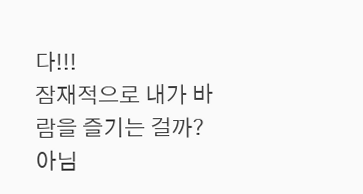다!!!
잠재적으로 내가 바람을 즐기는 걸까?
아님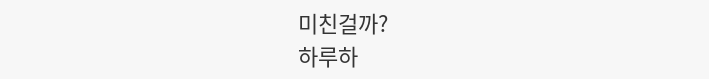미친걸까?
하루하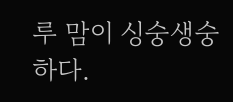루 맘이 싱숭생숭하다.